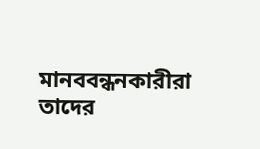মানববন্ধনকারীরা তাদের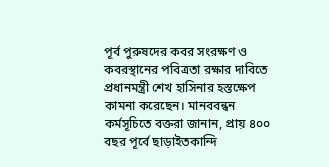পূর্ব পুরুষদের কবর সংরক্ষণ ও কবরস্থানের পবিত্রতা রক্ষার দাবিতে প্রধানমন্ত্রী শেখ হাসিনার হস্তক্ষেপ কামনা করেছেন। মানববন্ধন কর্মসূচিতে বক্তরা জানান, প্রায় ৪০০ বছর পূর্বে ছাড়াইতকান্দি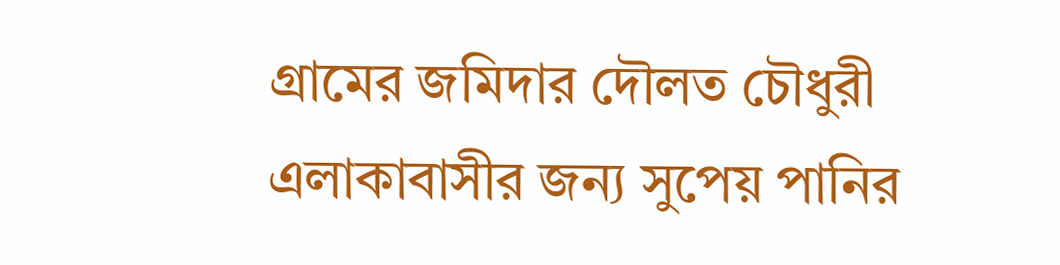গ্রামের জমিদার দৌলত চৌধুরী এলাকাবাসীর জন্য সুপেয় পানির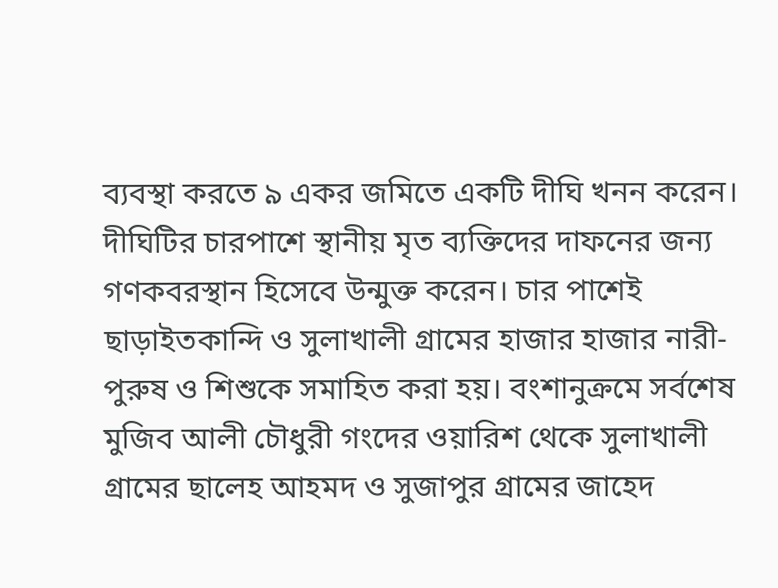ব্যবস্থা করতে ৯ একর জমিতে একটি দীঘি খনন করেন। দীঘিটির চারপাশে স্থানীয় মৃত ব্যক্তিদের দাফনের জন্য গণকবরস্থান হিসেবে উন্মুক্ত করেন। চার পাশেই ছাড়াইতকান্দি ও সুলাখালী গ্রামের হাজার হাজার নারী-পুরুষ ও শিশুকে সমাহিত করা হয়। বংশানুক্রমে সর্বশেষ মুজিব আলী চৌধুরী গংদের ওয়ারিশ থেকে সুলাখালী গ্রামের ছালেহ আহমদ ও সুজাপুর গ্রামের জাহেদ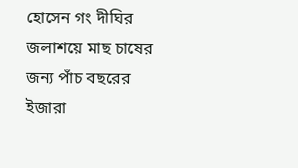হোসেন গং দীঘির জলাশয়ে মাছ চাষের জন্য পাঁচ বছরের ইজারা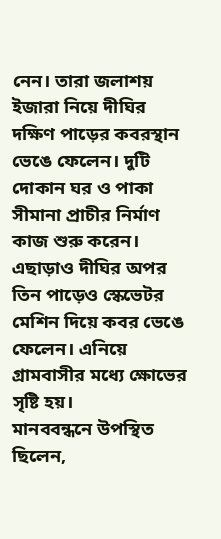নেন। তারা জলাশয় ইজারা নিয়ে দীঘির দক্ষিণ পাড়ের কবরস্থান ভেঙে ফেলেন। দুটি দোকান ঘর ও পাকা সীমানা প্রাচীর নির্মাণ কাজ শুরু করেন। এছাড়াও দীঘির অপর তিন পাড়েও স্কেভেটর মেশিন দিয়ে কবর ভেঙে ফেলেন। এনিয়ে গ্রামবাসীর মধ্যে ক্ষোভের সৃষ্টি হয়।
মানববন্ধনে উপস্থিত ছিলেন,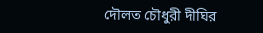দৌলত চৌধুরী দীঘির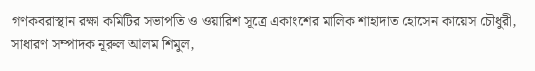গণকবরাস্থান রক্ষা কমিটির সভাপতি ও ওয়ারিশ সূত্রে একাংশের মালিক শাহাদাত হোসেন কায়েস চৌধুরী, সাধারণ সম্পাদক নূরুল আলম শিমুল,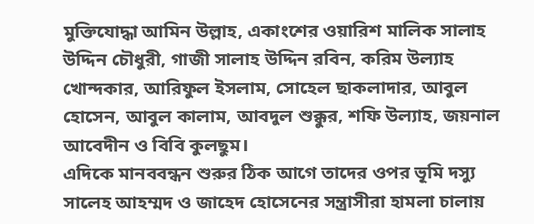মুক্তিযোদ্ধা আমিন উল্লাহ, একাংশের ওয়ারিশ মালিক সালাহ উদ্দিন চৌধুরী, গাজী সালাহ উদ্দিন রবিন, করিম উল্যাহ খোন্দকার, আরিফুল ইসলাম, সোহেল ছাকলাদার, আবুল হোসেন, আবুল কালাম, আবদুল শুক্কুর, শফি উল্যাহ, জয়নাল আবেদীন ও বিবি কুলছুম।
এদিকে মানববন্ধন শুরুর ঠিক আগে তাদের ওপর ভূমি দস্যু সালেহ আহম্মদ ও জাহেদ হোসেনের সন্ত্রাসীরা হামলা চালায়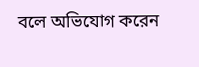বলে অভিযোগ করেন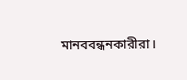মানববন্ধনকারীরা।